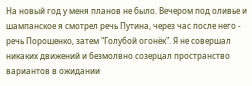На новый год у меня планов не было. Вечером под оливье и шампанское я смотрел речь Путина, через час после него - речь Порошенко, затем "Голубой огонёк". Я не совершал никаких движений и безмолвно созерцал пространство вариантов в ожидании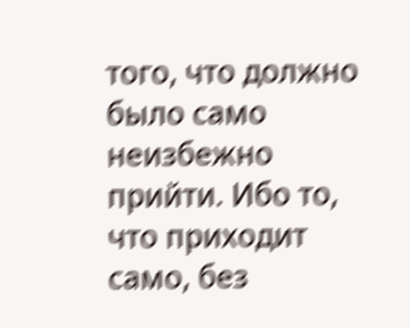того, что должно было само неизбежно прийти. Ибо то, что приходит само, без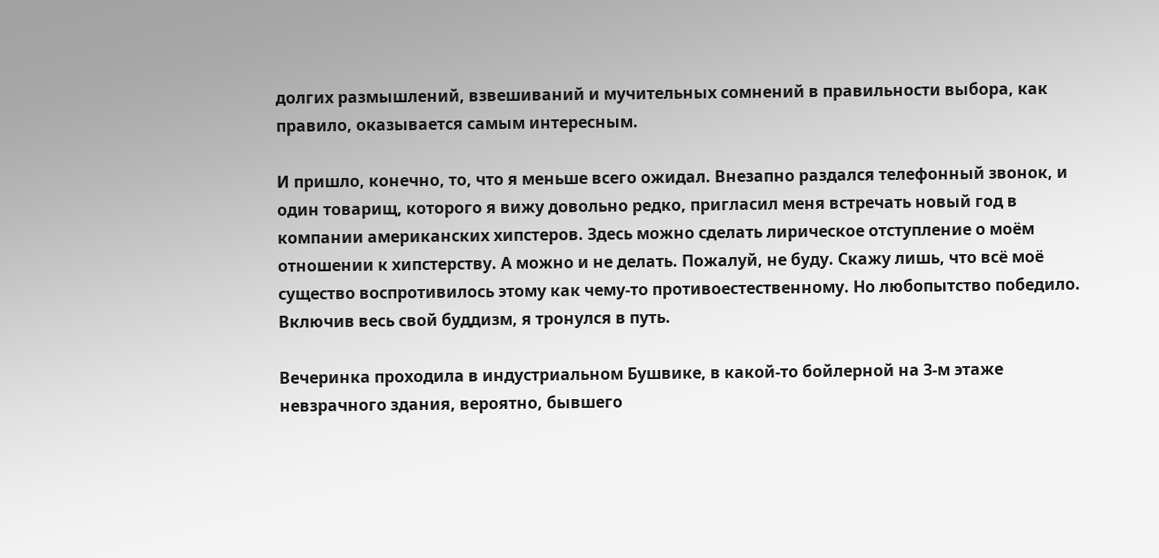долгих размышлений, взвешиваний и мучительных сомнений в правильности выбора, как правило, оказывается самым интересным.

И пришло, конечно, то, что я меньше всего ожидал. Внезапно раздался телефонный звонок, и один товарищ, которого я вижу довольно редко, пригласил меня встречать новый год в компании американских хипстеров. Здесь можно сделать лирическое отступление о моём отношении к хипстерству. А можно и не делать. Пожалуй, не буду. Скажу лишь, что всё моё существо воспротивилось этому как чему-то противоестественному. Но любопытство победило. Включив весь свой буддизм, я тронулся в путь.

Вечеринка проходила в индустриальном Бушвике, в какой-то бойлерной на 3-м этаже невзрачного здания, вероятно, бывшего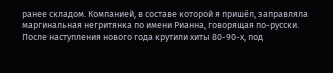ранее складом. Компанией, в составе которой я пришёл, заправляла маргинальная негритянка по имени Рианна, говорящая по-русски. После наступления нового года крутили хиты 80-90-х, под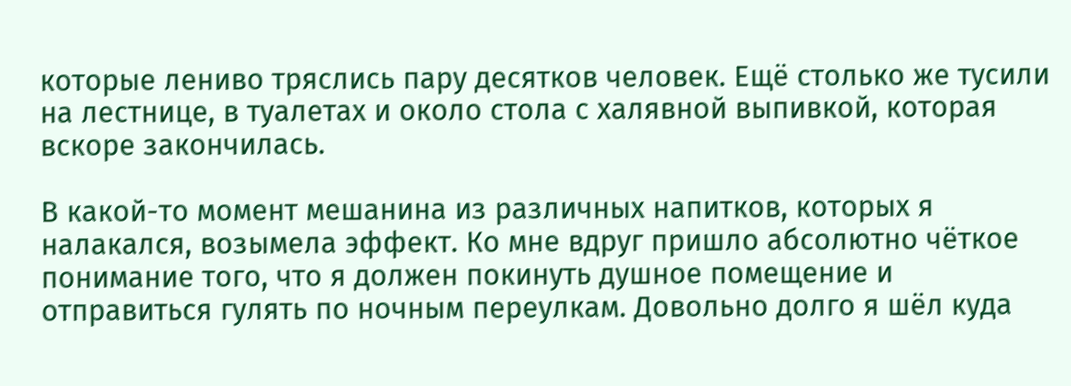которые лениво тряслись пару десятков человек. Ещё столько же тусили на лестнице, в туалетах и около стола с халявной выпивкой, которая вскоре закончилась.

В какой-то момент мешанина из различных напитков, которых я налакался, возымела эффект. Ко мне вдруг пришло абсолютно чёткое понимание того, что я должен покинуть душное помещение и отправиться гулять по ночным переулкам. Довольно долго я шёл куда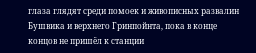глаза глядят среди помоек и живописных развалин Бушвика и верхнего Гринпойнта, пока в конце концов не пришёл к станции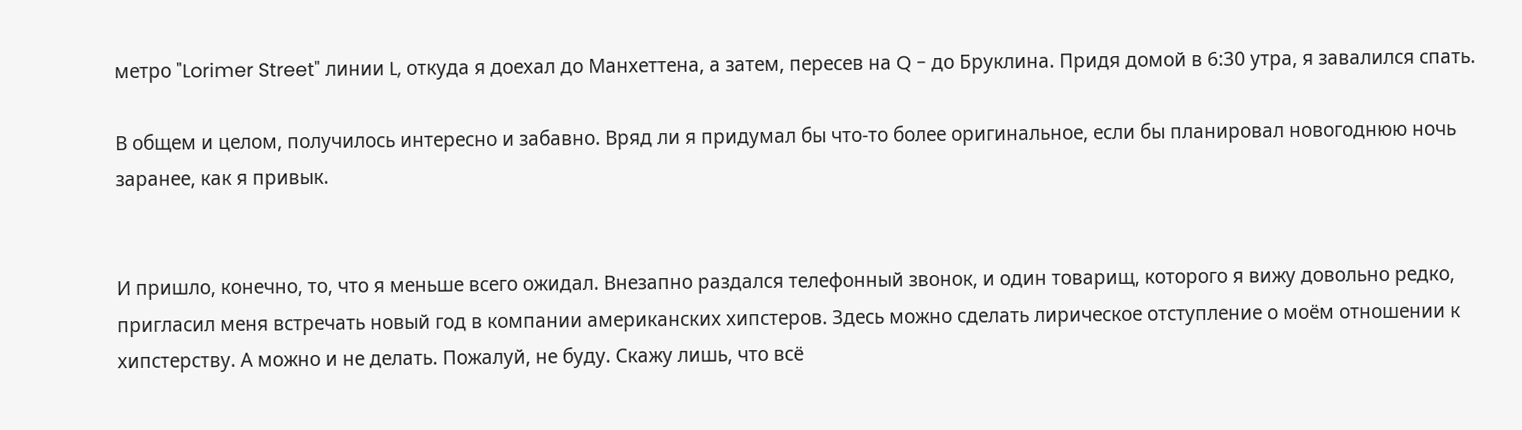метро "Lorimer Street" линии L, откуда я доехал до Манхеттена, а затем, пересев на Q - до Бруклина. Придя домой в 6:30 утра, я завалился спать.

В общем и целом, получилось интересно и забавно. Вряд ли я придумал бы что-то более оригинальное, если бы планировал новогоднюю ночь заранее, как я привык.


И пришло, конечно, то, что я меньше всего ожидал. Внезапно раздался телефонный звонок, и один товарищ, которого я вижу довольно редко, пригласил меня встречать новый год в компании американских хипстеров. Здесь можно сделать лирическое отступление о моём отношении к хипстерству. А можно и не делать. Пожалуй, не буду. Скажу лишь, что всё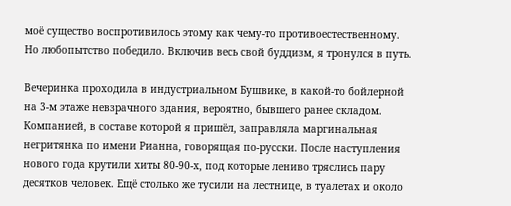моё существо воспротивилось этому как чему-то противоестественному. Но любопытство победило. Включив весь свой буддизм, я тронулся в путь.

Вечеринка проходила в индустриальном Бушвике, в какой-то бойлерной на 3-м этаже невзрачного здания, вероятно, бывшего ранее складом. Компанией, в составе которой я пришёл, заправляла маргинальная негритянка по имени Рианна, говорящая по-русски. После наступления нового года крутили хиты 80-90-х, под которые лениво тряслись пару десятков человек. Ещё столько же тусили на лестнице, в туалетах и около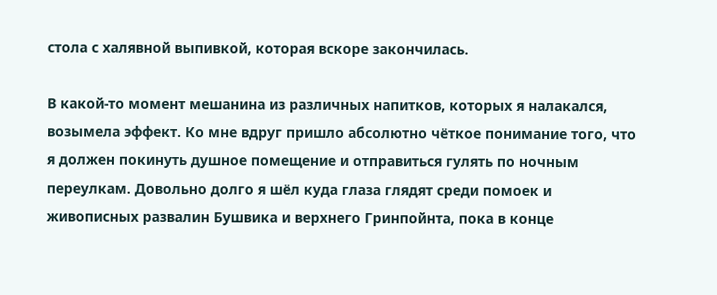стола с халявной выпивкой, которая вскоре закончилась.

В какой-то момент мешанина из различных напитков, которых я налакался, возымела эффект. Ко мне вдруг пришло абсолютно чёткое понимание того, что я должен покинуть душное помещение и отправиться гулять по ночным переулкам. Довольно долго я шёл куда глаза глядят среди помоек и живописных развалин Бушвика и верхнего Гринпойнта, пока в конце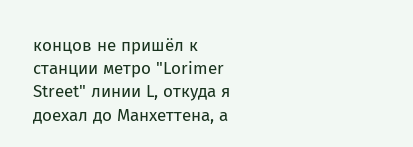концов не пришёл к станции метро "Lorimer Street" линии L, откуда я доехал до Манхеттена, а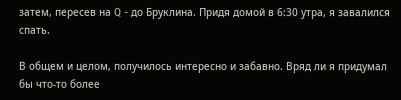затем, пересев на Q - до Бруклина. Придя домой в 6:30 утра, я завалился спать.

В общем и целом, получилось интересно и забавно. Вряд ли я придумал бы что-то более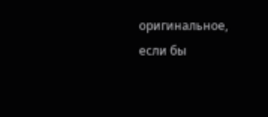оригинальное, если бы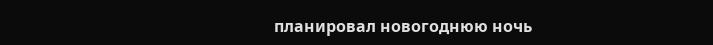планировал новогоднюю ночь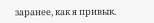заранее, как я привык.